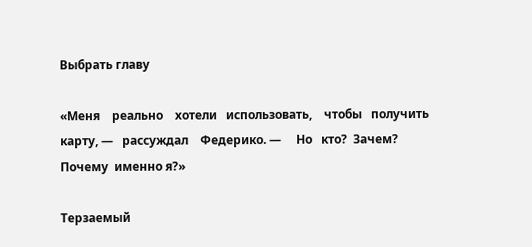Выбрать главу

«Меня    реально    хотели   использовать,    чтобы   получить  карту, —   рассуждал    Федерико. —     Но   кто?  Зачем?   Почему  именно я?»

Терзаемый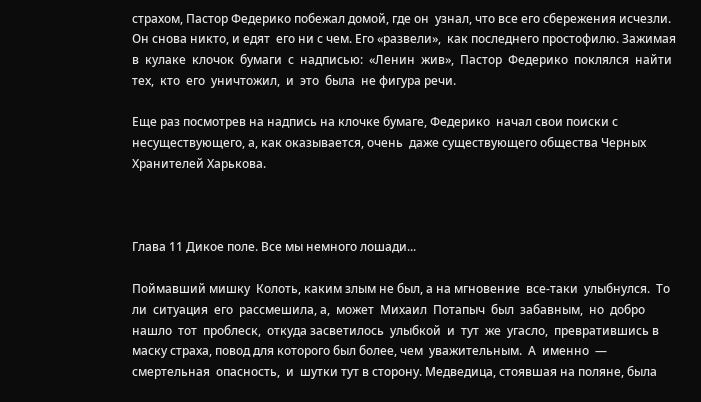страхом, Пастор Федерико побежал домой, где он  узнал, что все его сбережения исчезли. Он снова никто, и едят  его ни с чем. Его «развели»,  как последнего простофилю. Зажимая  в  кулаке  клочок  бумаги  с  надписью:  «Ленин  жив»,  Пастор  Федерико  поклялся  найти  тех,  кто  его  уничтожил,  и  это  была  не фигура речи.

Еще раз посмотрев на надпись на клочке бумаге, Федерико  начал свои поиски с несуществующего, а, как оказывается, очень  даже существующего общества Черных Хранителей Харькова.



Глава 11 Дикое поле. Все мы немного лошади...

Поймавший мишку  Колоть, каким злым не был, а на мгновение  все-таки  улыбнулся.  То  ли  ситуация  его  рассмешила, а,  может  Михаил  Потапыч  был  забавным,  но  добро  нашло  тот  проблеск,  откуда засветилось  улыбкой  и  тут  же  угасло,  превратившись в маску страха, повод для которого был более, чем  уважительным.  А  именно  — смертельная  опасность,  и  шутки тут в сторону. Медведица, стоявшая на поляне, была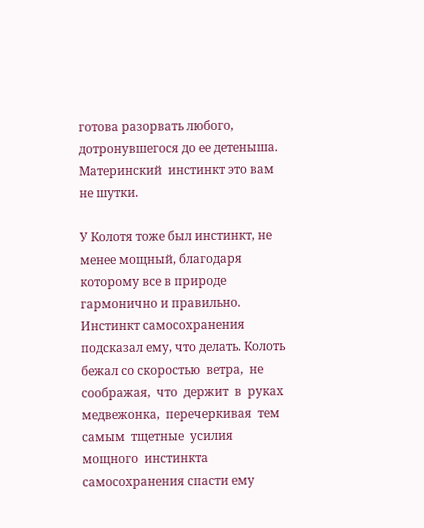готова разорвать любого, дотронувшегося до ее детеныша. Материнский  инстинкт это вам не шутки.

У Колотя тоже был инстинкт, не менее мощный, благодаря  которому все в природе гармонично и правильно. Инстинкт самосохранения подсказал ему, что делать. Колоть бежал со скоростью  ветра,  не  соображая,  что  держит  в  руках  медвежонка,  перечеркивая  тем  самым  тщетные  усилия  мощного  инстинкта  самосохранения спасти ему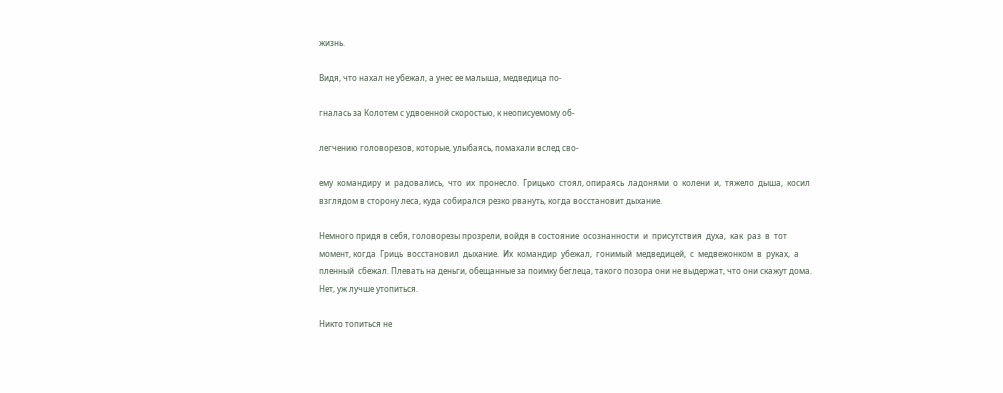жизнь.

Видя, что нахал не убежал, а унес ее малыша, медведица по-

гналась за Колотем с удвоенной скоростью, к неописуемому об-

легчению головорезов, которые, улыбаясь, помахали вслед сво-

ему  командиру  и  радовались,  что  их  пронесло.  Грицько  стоял, опираясь  ладонями  о  колени  и,  тяжело  дыша,  косил  взглядом в сторону леса, куда собирался резко рвануть, когда восстановит дыхание.

Немного придя в себя, головорезы прозрели, войдя в состояние  осознанности  и  присутствия  духа,  как  раз  в  тот  момент, когда  Гриць  восстановил  дыхание.  Их  командир  убежал,  гонимый  медведицей,  с  медвежонком  в  руках,  а  пленный  сбежал. Плевать на деньги, обещанные за поимку беглеца, такого позора они не выдержат, что они скажут дома. Нет, уж лучше утопиться.

Никто топиться не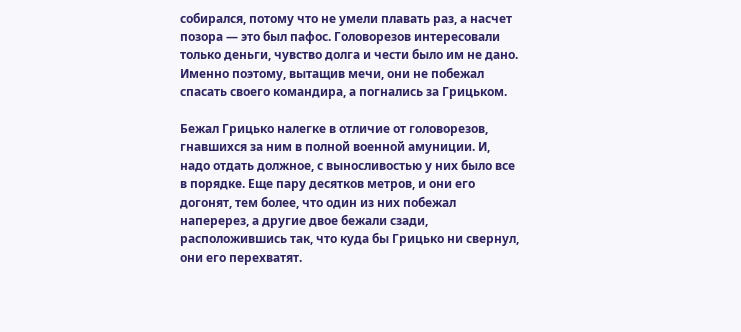собирался, потому что не умели плавать раз, а насчет позора — это был пафос. Головорезов интересовали только деньги, чувство долга и чести было им не дано. Именно поэтому, вытащив мечи, они не побежал спасать своего командира, а погнались за Грицьком.

Бежал Грицько налегке в отличие от головорезов, гнавшихся за ним в полной военной амуниции. И, надо отдать должное, с выносливостью у них было все в порядке. Еще пару десятков метров, и они его догонят, тем более, что один из них побежал наперерез, а другие двое бежали сзади, расположившись так, что куда бы Грицько ни свернул, они его перехватят.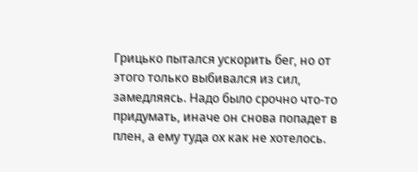Грицько пытался ускорить бег, но от этого только выбивался из сил, замедляясь. Надо было срочно что-то придумать, иначе он снова попадет в плен, а ему туда ох как не хотелось.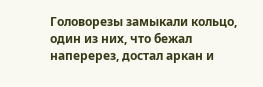Головорезы замыкали кольцо, один из них, что бежал наперерез, достал аркан и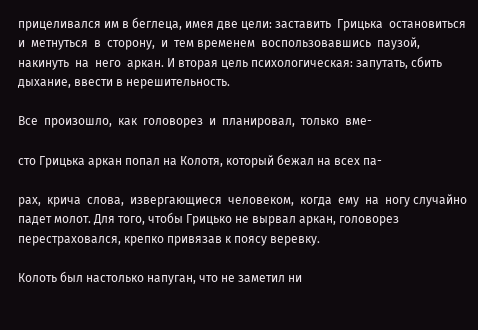прицеливался им в беглеца, имея две цели: заставить  Грицька  остановиться  и  метнуться  в  сторону,  и  тем временем  воспользовавшись  паузой,  накинуть  на  него  аркан. И вторая цель психологическая: запутать, сбить дыхание, ввести в нерешительность.

Все  произошло,  как  головорез  и  планировал,  только  вме-

сто Грицька аркан попал на Колотя, который бежал на всех па-

рах,  крича  слова,  извергающиеся  человеком,  когда  ему  на  ногу случайно падет молот. Для того, чтобы Грицько не вырвал аркан, головорез перестраховался, крепко привязав к поясу веревку.

Колоть был настолько напуган, что не заметил ни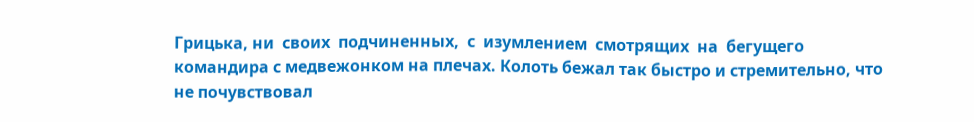Грицька, ни  своих  подчиненных,  с  изумлением  смотрящих  на  бегущего  командира с медвежонком на плечах. Колоть бежал так быстро и стремительно, что не почувствовал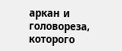аркан и головореза, которого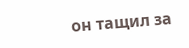он тащил за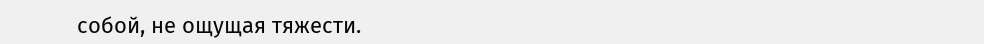собой, не ощущая тяжести.